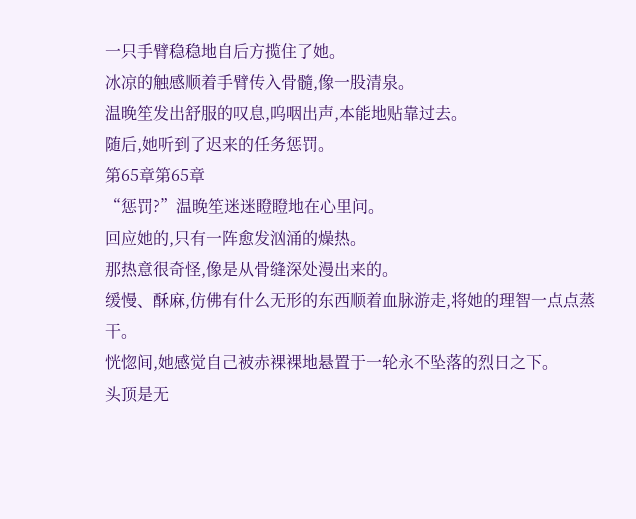一只手臂稳稳地自后方揽住了她。
冰凉的触感顺着手臂传入骨髓,像一股清泉。
温晚笙发出舒服的叹息,呜咽出声,本能地贴靠过去。
随后,她听到了迟来的任务惩罚。
第65章第65章
“惩罚?”温晚笙迷迷瞪瞪地在心里问。
回应她的,只有一阵愈发汹涌的燥热。
那热意很奇怪,像是从骨缝深处漫出来的。
缓慢、酥麻,仿佛有什么无形的东西顺着血脉游走,将她的理智一点点蒸干。
恍惚间,她感觉自己被赤裸裸地悬置于一轮永不坠落的烈日之下。
头顶是无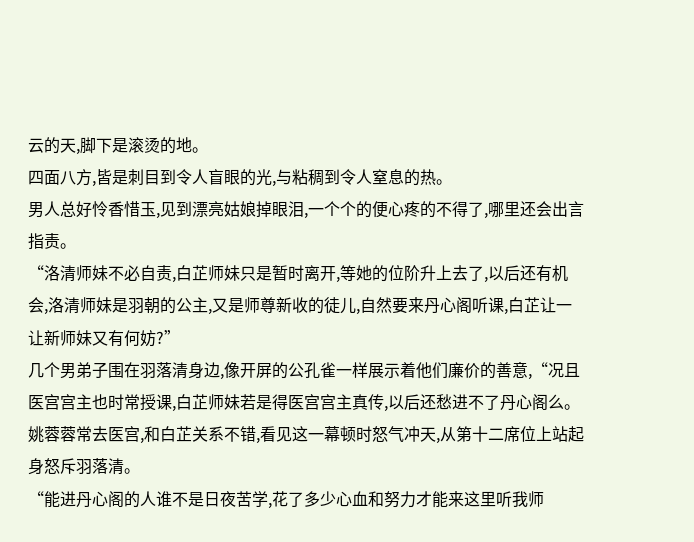云的天,脚下是滚烫的地。
四面八方,皆是刺目到令人盲眼的光,与粘稠到令人窒息的热。
男人总好怜香惜玉,见到漂亮姑娘掉眼泪,一个个的便心疼的不得了,哪里还会出言指责。
“洛清师妹不必自责,白芷师妹只是暂时离开,等她的位阶升上去了,以后还有机会,洛清师妹是羽朝的公主,又是师尊新收的徒儿,自然要来丹心阁听课,白芷让一让新师妹又有何妨?”
几个男弟子围在羽落清身边,像开屏的公孔雀一样展示着他们廉价的善意,“况且医宫宫主也时常授课,白芷师妹若是得医宫宫主真传,以后还愁进不了丹心阁么。
姚蓉蓉常去医宫,和白芷关系不错,看见这一幕顿时怒气冲天,从第十二席位上站起身怒斥羽落清。
“能进丹心阁的人谁不是日夜苦学,花了多少心血和努力才能来这里听我师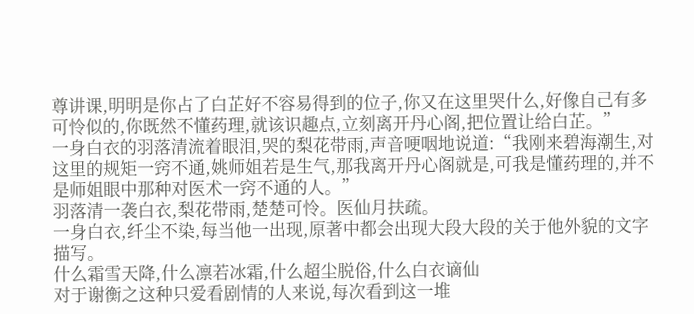尊讲课,明明是你占了白芷好不容易得到的位子,你又在这里哭什么,好像自己有多可怜似的,你既然不懂药理,就该识趣点,立刻离开丹心阁,把位置让给白芷。”
一身白衣的羽落清流着眼泪,哭的梨花带雨,声音哽咽地说道:“我刚来碧海潮生,对这里的规矩一窍不通,姚师姐若是生气,那我离开丹心阁就是,可我是懂药理的,并不是师姐眼中那种对医术一窍不通的人。”
羽落清一袭白衣,梨花带雨,楚楚可怜。医仙月扶疏。
一身白衣,纤尘不染,每当他一出现,原著中都会出现大段大段的关于他外貌的文字描写。
什么霜雪天降,什么凛若冰霜,什么超尘脱俗,什么白衣谪仙
对于谢衡之这种只爱看剧情的人来说,每次看到这一堆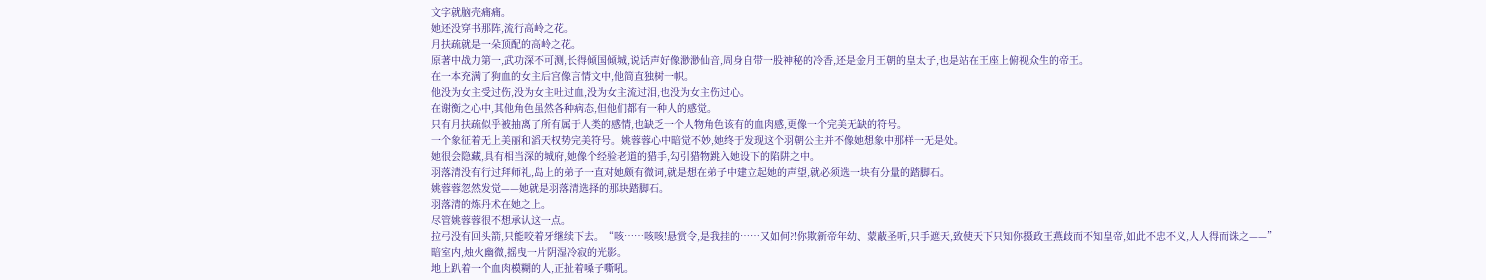文字就脑壳痛痛。
她还没穿书那阵,流行高岭之花。
月扶疏就是一朵顶配的高岭之花。
原著中战力第一,武功深不可测,长得倾国倾城,说话声好像渺渺仙音,周身自带一股神秘的冷香,还是金月王朝的皇太子,也是站在王座上俯视众生的帝王。
在一本充满了狗血的女主后宫像言情文中,他简直独树一帜。
他没为女主受过伤,没为女主吐过血,没为女主流过泪,也没为女主伤过心。
在谢衡之心中,其他角色虽然各种病态,但他们都有一种人的感觉。
只有月扶疏似乎被抽离了所有属于人类的感情,也缺乏一个人物角色该有的血肉感,更像一个完美无缺的符号。
一个象征着无上美丽和滔天权势完美符号。姚蓉蓉心中暗觉不妙,她终于发现这个羽朝公主并不像她想象中那样一无是处。
她很会隐藏,具有相当深的城府,她像个经验老道的猎手,勾引猎物跳入她设下的陷阱之中。
羽落清没有行过拜师礼,岛上的弟子一直对她颇有微词,就是想在弟子中建立起她的声望,就必须选一块有分量的踏脚石。
姚蓉蓉忽然发觉——她就是羽落清选择的那块踏脚石。
羽落清的炼丹术在她之上。
尽管姚蓉蓉很不想承认这一点。
拉弓没有回头箭,只能咬着牙继续下去。“咳……咳咳!悬赏令,是我挂的……又如何?!你欺新帝年幼、蒙蔽圣听,只手遮天,致使天下只知你摄政王燕歧而不知皇帝,如此不忠不义,人人得而诛之——”
暗室内,烛火幽微,摇曳一片阴湿冷寂的光影。
地上趴着一个血肉模糊的人,正扯着嗓子嘶吼。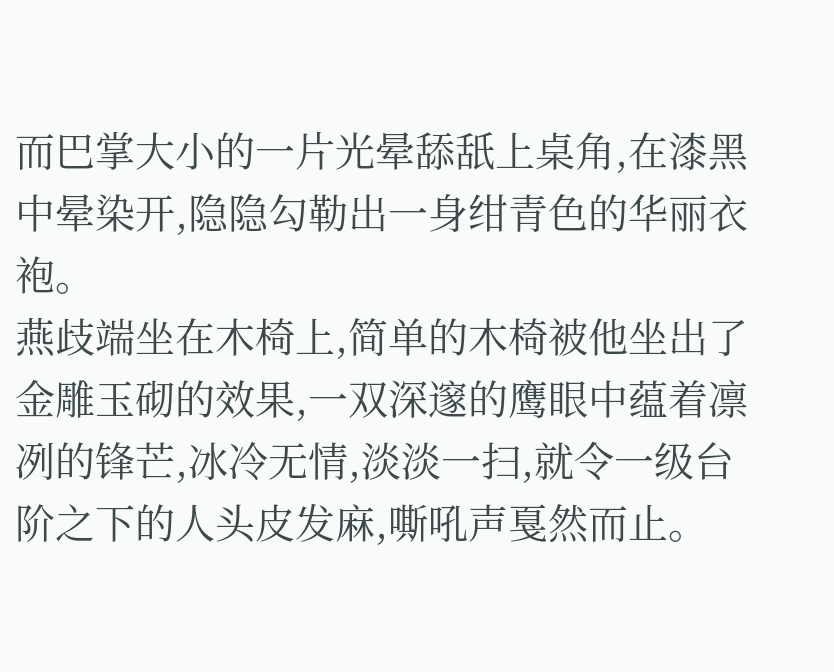而巴掌大小的一片光晕舔舐上桌角,在漆黑中晕染开,隐隐勾勒出一身绀青色的华丽衣袍。
燕歧端坐在木椅上,简单的木椅被他坐出了金雕玉砌的效果,一双深邃的鹰眼中蕴着凛冽的锋芒,冰冷无情,淡淡一扫,就令一级台阶之下的人头皮发麻,嘶吼声戛然而止。